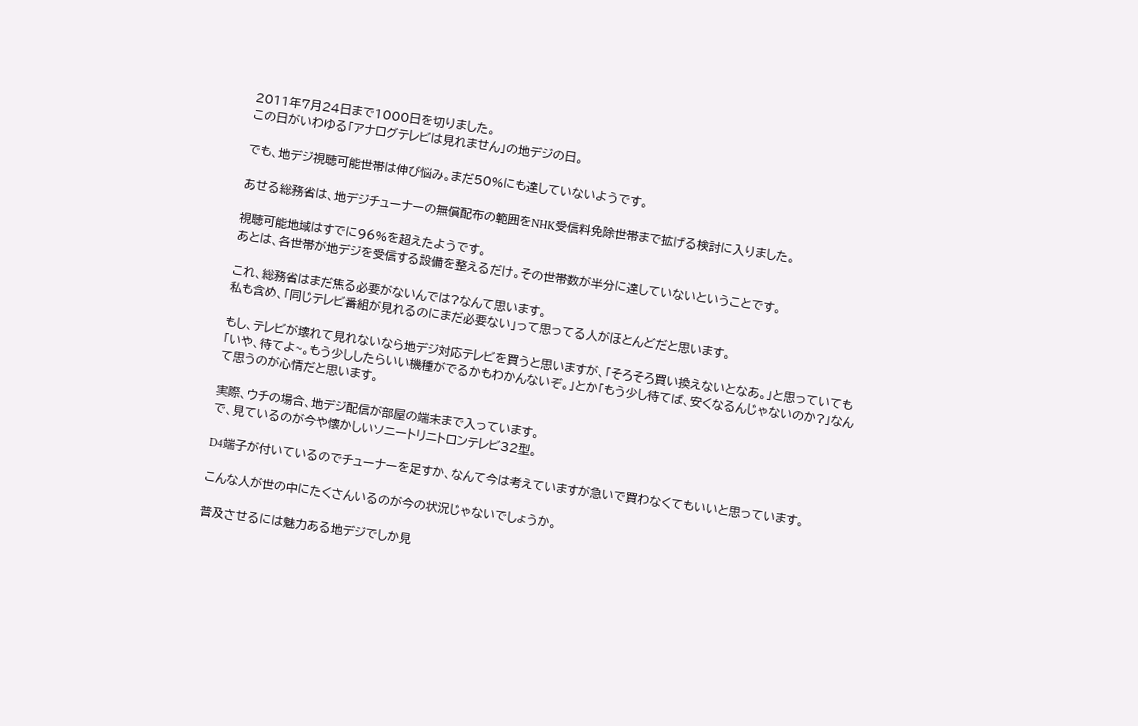2011年7月24日まで1000日を切りました。
この日がいわゆる「アナログテレビは見れません」の地デジの日。

でも、地デジ視聴可能世帯は伸び悩み。まだ50%にも達していないようです。

あせる総務省は、地デジチューナーの無償配布の範囲をNHK受信料免除世帯まで拡げる検討に入りました。

視聴可能地域はすでに96%を超えたようです。
あとは、各世帯が地デジを受信する設備を整えるだけ。その世帯数が半分に達していないということです。

これ、総務省はまだ焦る必要がないんでは?なんて思います。
私も含め、「同じテレビ番組が見れるのにまだ必要ない」って思ってる人がほとんどだと思います。

もし、テレビが壊れて見れないなら地デジ対応テレビを買うと思いますが、「そろそろ買い換えないとなあ。」と思っていても「いや、待てよ~。もう少ししたらいい機種がでるかもわかんないぞ。」とか「もう少し待てば、安くなるんじゃないのか?」なんて思うのが心情だと思います。

実際、ウチの場合、地デジ配信が部屋の端末まで入っています。
で、見ているのが今や懐かしいソニートリニトロンテレビ32型。

D4端子が付いているのでチューナーを足すか、なんて今は考えていますが急いで買わなくてもいいと思っています。

こんな人が世の中にたくさんいるのが今の状況じゃないでしょうか。

普及させるには魅力ある地デジでしか見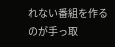れない番組を作るのが手っ取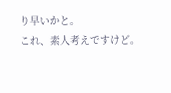り早いかと。
これ、素人考えですけど。